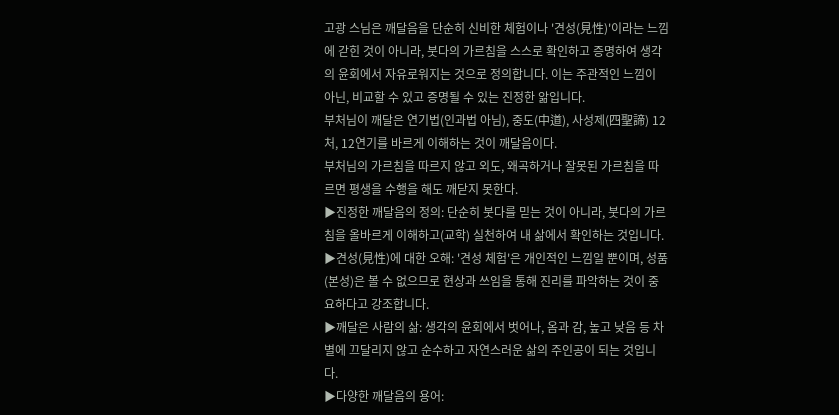고광 스님은 깨달음을 단순히 신비한 체험이나 '견성(見性)'이라는 느낌에 갇힌 것이 아니라, 붓다의 가르침을 스스로 확인하고 증명하여 생각의 윤회에서 자유로워지는 것으로 정의합니다. 이는 주관적인 느낌이 아닌, 비교할 수 있고 증명될 수 있는 진정한 앎입니다.
부처님이 깨달은 연기법(인과법 아님), 중도(中道), 사성제(四聖諦) 12처, 12연기를 바르게 이해하는 것이 깨달음이다.
부처님의 가르침을 따르지 않고 외도, 왜곡하거나 잘못된 가르침을 따르면 평생을 수행을 해도 깨닫지 못한다.
▶진정한 깨달음의 정의: 단순히 붓다를 믿는 것이 아니라, 붓다의 가르침을 올바르게 이해하고(교학) 실천하여 내 삶에서 확인하는 것입니다.
▶견성(見性)에 대한 오해: '견성 체험'은 개인적인 느낌일 뿐이며, 성품(본성)은 볼 수 없으므로 현상과 쓰임을 통해 진리를 파악하는 것이 중요하다고 강조합니다.
▶깨달은 사람의 삶: 생각의 윤회에서 벗어나, 옴과 감, 높고 낮음 등 차별에 끄달리지 않고 순수하고 자연스러운 삶의 주인공이 되는 것입니다.
▶다양한 깨달음의 용어: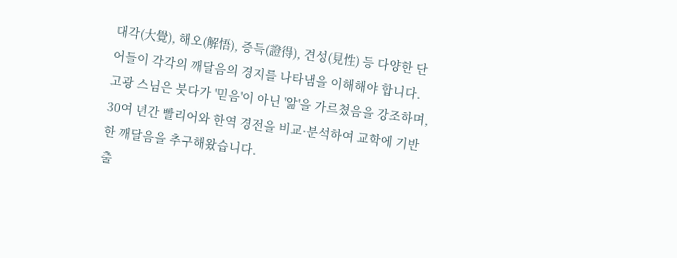대각(大覺), 해오(解悟), 증득(證得), 견성(見性) 등 다양한 단어들이 각각의 깨달음의 경지를 나타냄을 이해해야 합니다.
고광 스님은 붓다가 '믿음'이 아닌 '앎'을 가르쳤음을 강조하며, 30여 년간 빨리어와 한역 경전을 비교·분석하여 교학에 기반한 깨달음을 추구해왔습니다.
출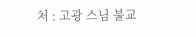처 : 고광 스님 불교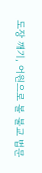도장 깨기, 어원으로 볼 불교 법문